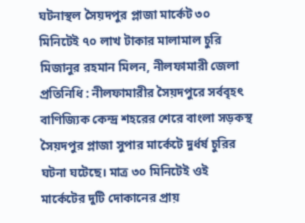ঘটনাস্থল সৈয়দপুর প্লাজা মার্কেট ৩০ মিনিটেই ৭০ লাখ টাকার মালামাল চুরি
মিজানুর রহমান মিলন, নীলফামারী জেলা প্রতিনিধি : নীলফামারীর সৈয়দপুরে সর্ববৃহৎ বাণিজ্যিক কেন্দ্র শহরের শেরে বাংলা সড়কস্থ সৈয়দপুর প্লাজা সুপার মার্কেটে দুর্ধর্ষ চুরির ঘটনা ঘটেছে। মাত্র ৩০ মিনিটেই ওই মার্কেটের দুটি দোকানের প্রায়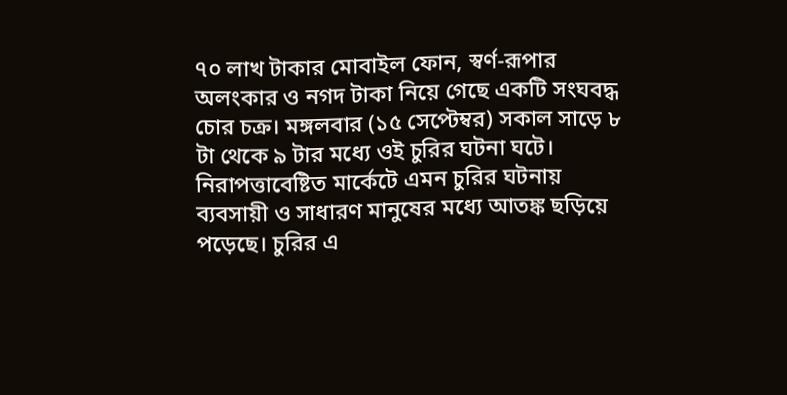৭০ লাখ টাকার মোবাইল ফোন, স্বর্ণ-রূপার অলংকার ও নগদ টাকা নিয়ে গেছে একটি সংঘবদ্ধ চোর চক্র। মঙ্গলবার (১৫ সেপ্টেম্বর) সকাল সাড়ে ৮ টা থেকে ৯ টার মধ্যে ওই চুরির ঘটনা ঘটে। নিরাপত্তাবেষ্টিত মার্কেটে এমন চুরির ঘটনায় ব্যবসায়ী ও সাধারণ মানুষের মধ্যে আতঙ্ক ছড়িয়ে পড়েছে। চুরির এ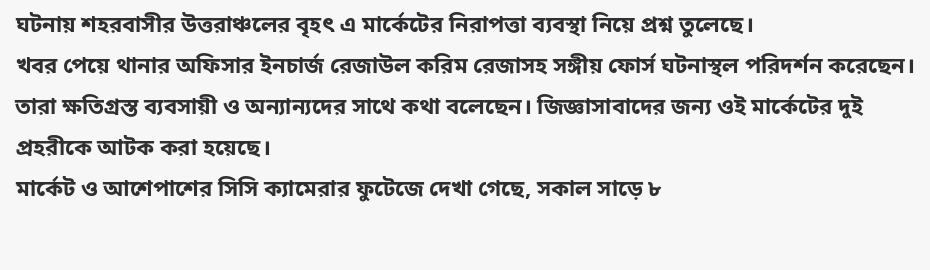ঘটনায় শহরবাসীর উত্তরাঞ্চলের বৃহৎ এ মার্কেটের নিরাপত্তা ব্যবস্থা নিয়ে প্রশ্ন তুলেছে।
খবর পেয়ে থানার অফিসার ইনচার্জ রেজাউল করিম রেজাসহ সঙ্গীয় ফোর্স ঘটনাস্থল পরিদর্শন করেছেন। তারা ক্ষতিগ্রস্ত ব্যবসায়ী ও অন্যান্যদের সাথে কথা বলেছেন। জিজ্ঞাসাবাদের জন্য ওই মার্কেটের দুই প্রহরীকে আটক করা হয়েছে।
মার্কেট ও আশেপাশের সিসি ক্যামেরার ফুটেজে দেখা গেছে, সকাল সাড়ে ৮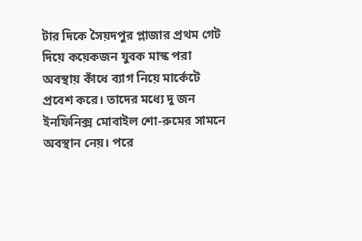টার দিকে সৈয়দপুর প্লাজার প্রথম গেট দিয়ে কয়েকজন যুবক মাস্ক পরা অবস্থায় কাঁধে ব্যাগ নিয়ে মার্কেটে প্রবেশ করে। তাদের মধ্যে দু জন ইনফিনিক্স মোবাইল শো-রুমের সামনে অবস্থান নেয়। পরে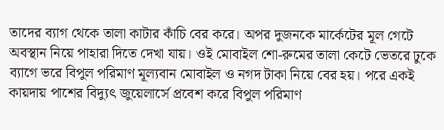তাদের ব্যাগ থেকে তালা কাটার কাঁচি বের করে। অপর দুজনকে মার্কেটের মূল গেটে অবস্থান নিয়ে পাহারা দিতে দেখা যায়। ওই মোবাইল শো-রুমের তালা কেটে ভেতরে ঢুকে ব্যাগে ভরে বিপুল পরিমাণ মূল্যবান মোবাইল ও নগদ টাকা নিয়ে বের হয়। পরে একই কায়দায় পাশের বিদ্যুৎ জুয়েলার্সে প্রবেশ করে বিপুল পরিমাণ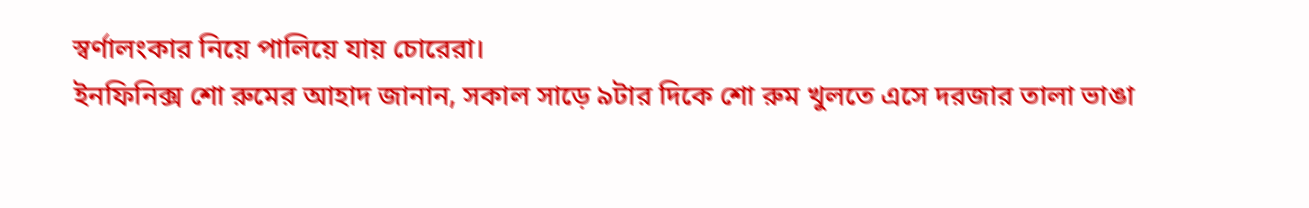স্বর্ণালংকার নিয়ে পালিয়ে যায় চোরেরা।
ইনফিনিক্স শো রুমের আহাদ জানান, সকাল সাড়ে ৯টার দিকে শো রুম খুলতে এসে দরজার তালা ভাঙা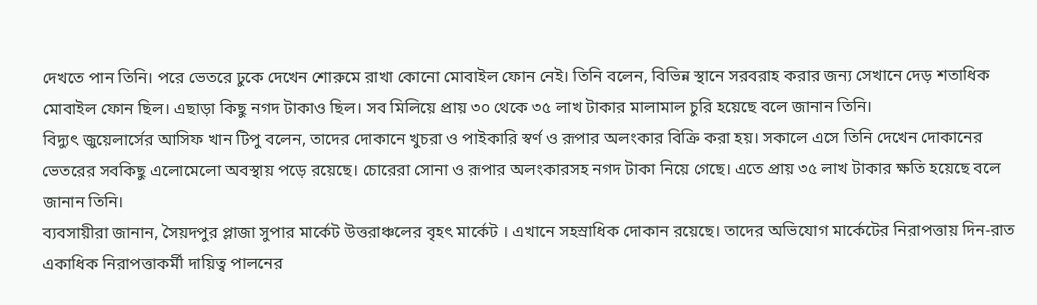দেখতে পান তিনি। পরে ভেতরে ঢুকে দেখেন শোরুমে রাখা কোনো মোবাইল ফোন নেই। তিনি বলেন, বিভিন্ন স্থানে সরবরাহ করার জন্য সেখানে দেড় শতাধিক মোবাইল ফোন ছিল। এছাড়া কিছু নগদ টাকাও ছিল। সব মিলিয়ে প্রায় ৩০ থেকে ৩৫ লাখ টাকার মালামাল চুরি হয়েছে বলে জানান তিনি।
বিদ্যুৎ জুয়েলার্সের আসিফ খান টিপু বলেন, তাদের দোকানে খুচরা ও পাইকারি স্বর্ণ ও রূপার অলংকার বিক্রি করা হয়। সকালে এসে তিনি দেখেন দোকানের ভেতরের সবকিছু এলোমেলো অবস্থায় পড়ে রয়েছে। চোরেরা সোনা ও রূপার অলংকারসহ নগদ টাকা নিয়ে গেছে। এতে প্রায় ৩৫ লাখ টাকার ক্ষতি হয়েছে বলে জানান তিনি।
ব্যবসায়ীরা জানান, সৈয়দপুর প্লাজা সুপার মার্কেট উত্তরাঞ্চলের বৃহৎ মার্কেট । এখানে সহস্রাধিক দোকান রয়েছে। তাদের অভিযোগ মার্কেটের নিরাপত্তায় দিন-রাত একাধিক নিরাপত্তাকর্মী দায়িত্ব পালনের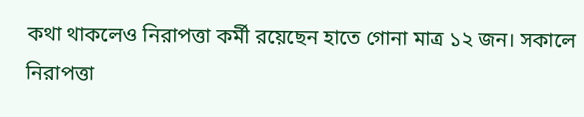কথা থাকলেও নিরাপত্তা কর্মী রয়েছেন হাতে গোনা মাত্র ১২ জন। সকালে নিরাপত্তা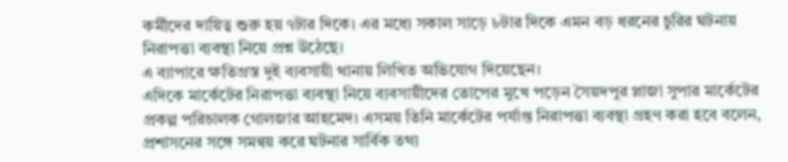কর্মীদের দায়িত্ব শুরু হয় ৭টার দিকে। এর মধ্যে সকাল সাড়ে ৮টার দিকে এমন বড় ধরনের চুরির ঘটনায় নিরাপত্তা ব্যবস্থা নিয়ে প্রশ্ন উঠেছে।
এ ব্যাপারে ক্ষতিগ্রস্ত দুই ব্যবসায়ী থানায় লিখিত অভিযোগ দিয়েছেন।
এদিকে মার্কেটের নিরাপত্তা ব্যবস্থা নিয়ে ব্যবসায়ীদের তোপের মুখে পড়েন সৈয়দপুর প্লাজা সুপার মার্কেটের প্রকল্প পরিচালক গোলজার আহমেদ। এসময় তিনি মার্কেটের পর্যাপ্ত নিরাপত্তা ব্যবস্থা গ্রহণ করা হবে বলেন, প্রশাসনের সঙ্গে সমন্বয় করে ঘটনার সার্বিক তথ্য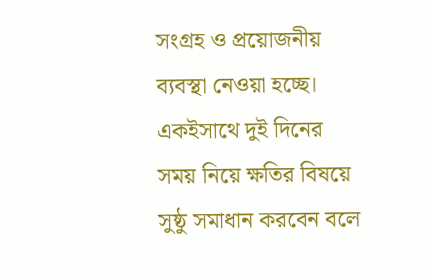সংগ্রহ ও প্রয়োজনীয় ব্যবস্থা নেওয়া হচ্ছে। একইসাথে দুই দিনের সময় নিয়ে ক্ষতির বিষয়ে সুষ্ঠু সমাধান করবেন বলে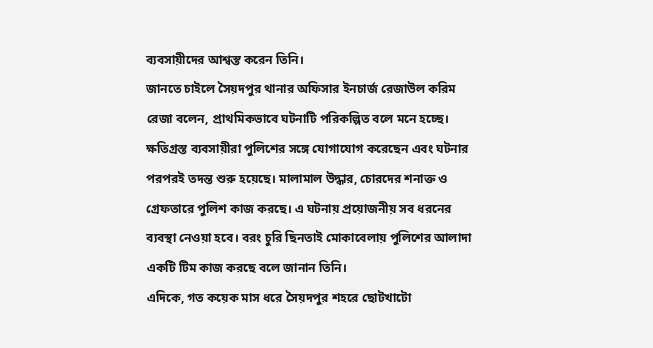ব্যবসায়ীদের আশ্বস্ত করেন তিনি।
জানতে চাইলে সৈয়দপুর থানার অফিসার ইনচার্জ রেজাউল করিম রেজা বলেন, প্রাথমিকভাবে ঘটনাটি পরিকল্পিত বলে মনে হচ্ছে। ক্ষতিগ্রস্ত ব্যবসায়ীরা পুলিশের সঙ্গে যোগাযোগ করেছেন এবং ঘটনার পরপরই তদন্ত শুরু হয়েছে। মালামাল উদ্ধার, চোরদের শনাক্ত ও গ্রেফতারে পুলিশ কাজ করছে। এ ঘটনায় প্রয়োজনীয় সব ধরনের ব্যবস্থা নেওয়া হবে। বরং চুরি ছিনতাই মোকাবেলায় পুলিশের আলাদা একটি টিম কাজ করছে বলে জানান তিনি।
এদিকে, গত কয়েক মাস ধরে সৈয়দপুর শহরে ছোটখাটো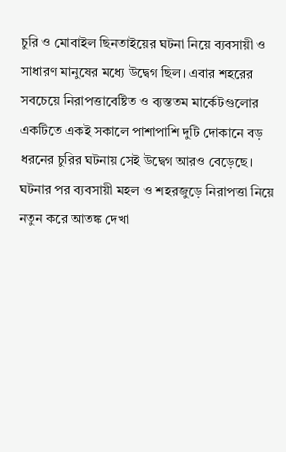চুরি ও মোবাইল ছিনতাইয়ের ঘটনা নিয়ে ব্যবসায়ী ও সাধারণ মানুষের মধ্যে উদ্বেগ ছিল। এবার শহরের সবচেয়ে নিরাপত্তাবেষ্টিত ও ব্যস্ততম মার্কেটগুলোর একটিতে একই সকালে পাশাপাশি দুটি দোকানে বড় ধরনের চুরির ঘটনায় সেই উদ্বেগ আরও বেড়েছে। ঘটনার পর ব্যবসায়ী মহল ও শহরজুড়ে নিরাপত্তা নিয়ে নতুন করে আতঙ্ক দেখা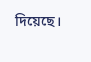দিয়েছে।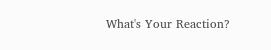What's Your Reaction?